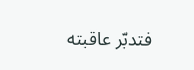فتدبّر عاقبته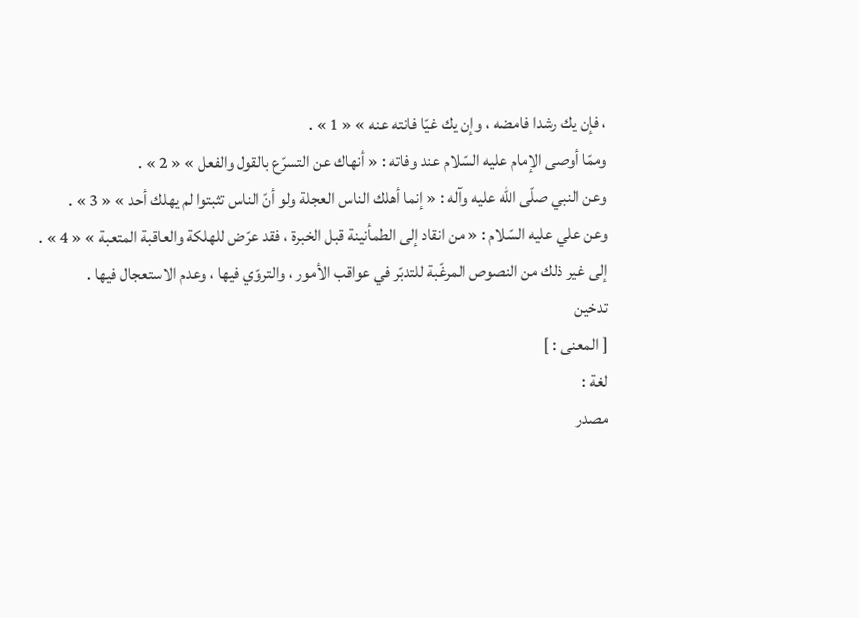، فإن يك رشدا فامضه ، وإن يك غيّا فانته عنه » « 1 » .
وممّا أوصى الإمام عليه السّلام عند وفاته : « أنهاك عن التسرّع بالقول والفعل » « 2 » .
وعن النبي صلّى اللّه عليه وآله : « إنما أهلك الناس العجلة ولو أنّ الناس تثبتوا لم يهلك أحد » « 3 » .
وعن علي عليه السّلام : « من انقاد إلى الطمأنينة قبل الخبرة ، فقد عرّض للهلكة والعاقبة المتعبة » « 4 » .
إلى غير ذلك من النصوص المرغّبة للتدبّر في عواقب الأمور ، والتروّي فيها ، وعدم الاستعجال فيها .
تدخين
[ المعنى : ]
لغة :
مصدر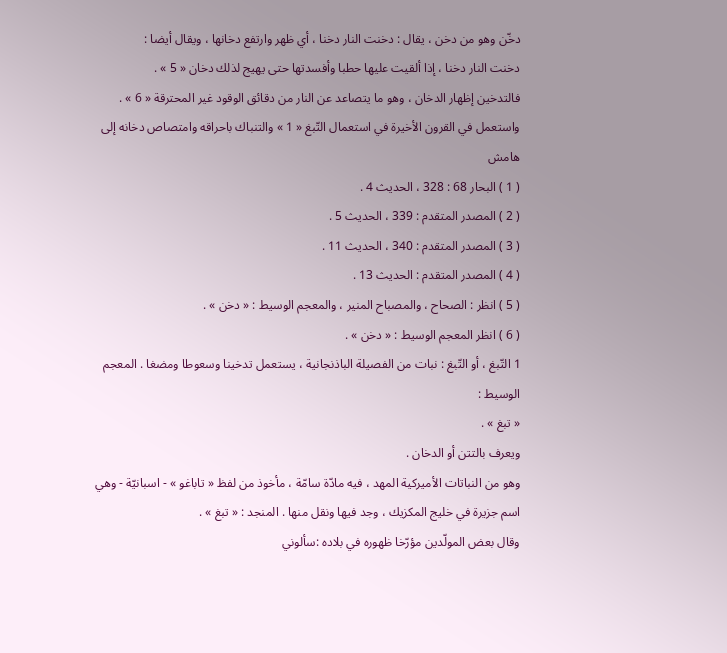دخّن وهو من دخن ، يقال : دخنت النار دخنا ، أي ظهر وارتفع دخانها ، ويقال أيضا :
دخنت النار دخنا ، إذا ألقيت عليها حطبا وأفسدتها حتى يهيج لذلك دخان « 5 » .
فالتدخين إظهار الدخان ، وهو ما يتصاعد عن النار من دقائق الوقود غير المحترقة « 6 » .
واستعمل في القرون الأخيرة في استعمال التّبغ « 1 » والتنباك باحراقه وامتصاص دخانه إلى
هامش
( 1 ) البحار 68 : 328 ، الحديث 4 .
( 2 ) المصدر المتقدم : 339 ، الحديث 5 .
( 3 ) المصدر المتقدم : 340 ، الحديث 11 .
( 4 ) المصدر المتقدم : الحديث 13 .
( 5 ) انظر : الصحاح ، والمصباح المنير ، والمعجم الوسيط : « دخن » .
( 6 ) انظر المعجم الوسيط : « دخن » .
1 التّبغ ، أو التّبغ : نبات من الفصيلة الباذنجانية ، يستعمل تدخينا وسعوطا ومضغا . المعجم الوسيط :
« تبغ » .
ويعرف بالتتن أو الدخان .
وهو من النباتات الأميركية المهد ، فيه مادّة سامّة ، مأخوذ من لفظ « تاباغو » - اسبانيّة - وهي اسم جزيرة في خليج المكزيك ، وجد فيها ونقل منها . المنجد : « تبغ » .
وقال بعض المولّدين مؤرّخا ظهوره في بلاده :سألوني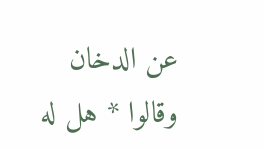عن الدخان وقالوا * هل له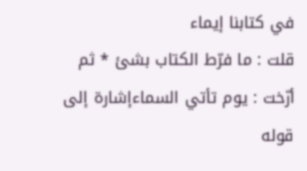في كتابنا إيماء
قلت : ما فرّط الكتاب بشئ * ثم أرّخت : يوم تأتي السماءإشارة إلى قوله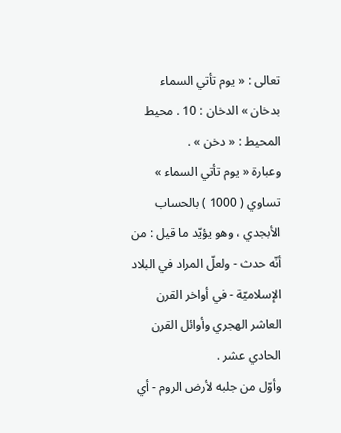تعالى : « يوم تأتي السماء بدخان » الدخان : 10 . محيط المحيط : « دخن » .
وعبارة « يوم تأتي السماء » تساوي ( 1000 ) بالحساب الأبجدي ، وهو يؤيّد ما قيل : من أنّه حدث - ولعلّ المراد في البلاد الإسلاميّة - في أواخر القرن العاشر الهجري وأوائل القرن الحادي عشر .
وأوّل من جلبه لأرض الروم - أي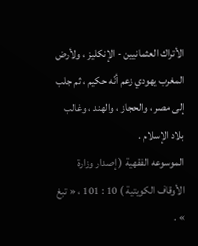الأتراك العثمانيين - الإنكليز ، ولأرض المغرب يهودي زعم أنّه حكيم ، ثم جلب إلى مصر ، والحجاز ، والهند ، وغالب بلاد الإسلام .
الموسوعه الفقهية ( إصدار وزارة الأوقاف الكويتية ) 10 : 101 ، « تبغ » .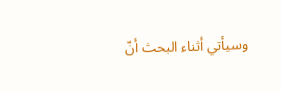وسيأتي أثناء البحث أنّ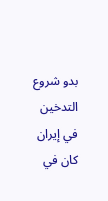بدو شروع التدخين في إيران كان في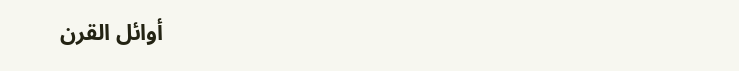أوائل القرن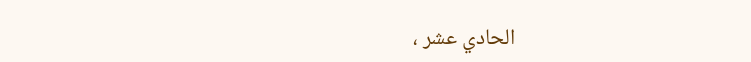الحادي عشر ،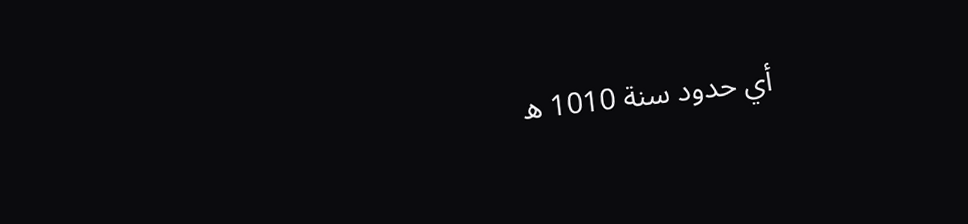أي حدود سنة 1010 ه